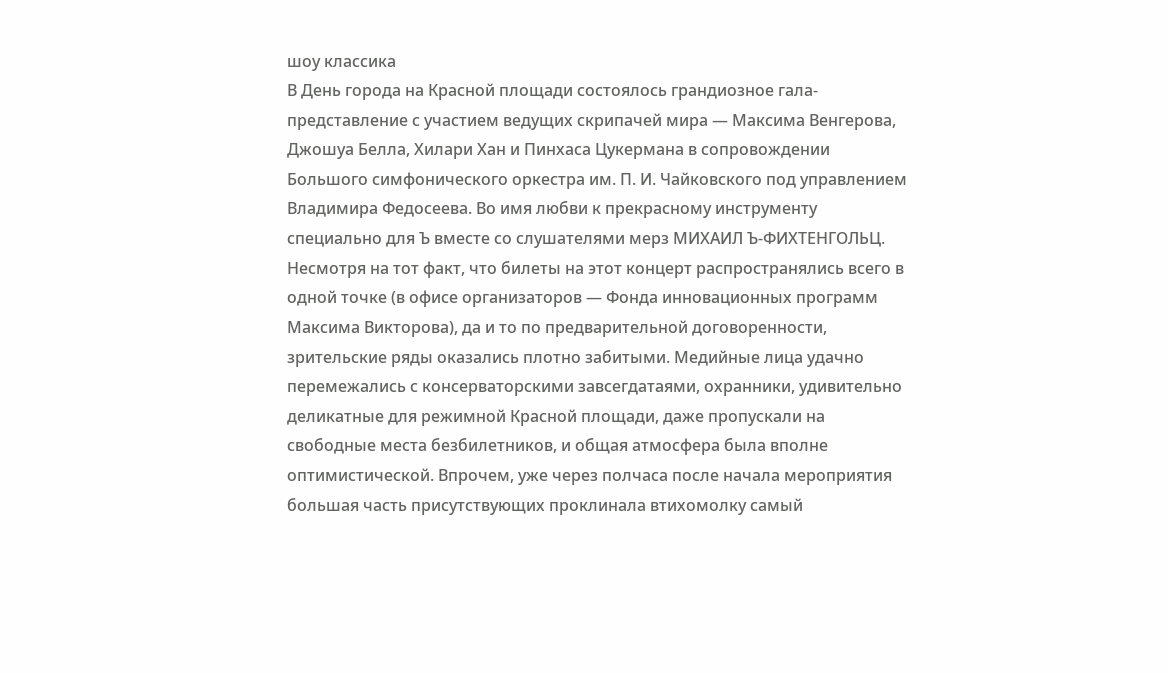шоу классика
В День города на Красной площади состоялось грандиозное гала-представление с участием ведущих скрипачей мира — Максима Венгерова, Джошуа Белла, Хилари Хан и Пинхаса Цукермана в сопровождении Большого симфонического оркестра им. П. И. Чайковского под управлением Владимира Федосеева. Во имя любви к прекрасному инструменту специально для Ъ вместе со слушателями мерз МИХАИЛ Ъ-ФИХТЕНГОЛЬЦ.
Несмотря на тот факт, что билеты на этот концерт распространялись всего в одной точке (в офисе организаторов — Фонда инновационных программ Максима Викторова), да и то по предварительной договоренности, зрительские ряды оказались плотно забитыми. Медийные лица удачно перемежались с консерваторскими завсегдатаями, охранники, удивительно деликатные для режимной Красной площади, даже пропускали на свободные места безбилетников, и общая атмосфера была вполне оптимистической. Впрочем, уже через полчаса после начала мероприятия большая часть присутствующих проклинала втихомолку самый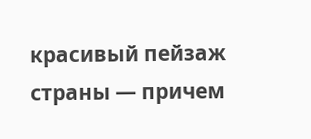красивый пейзаж страны — причем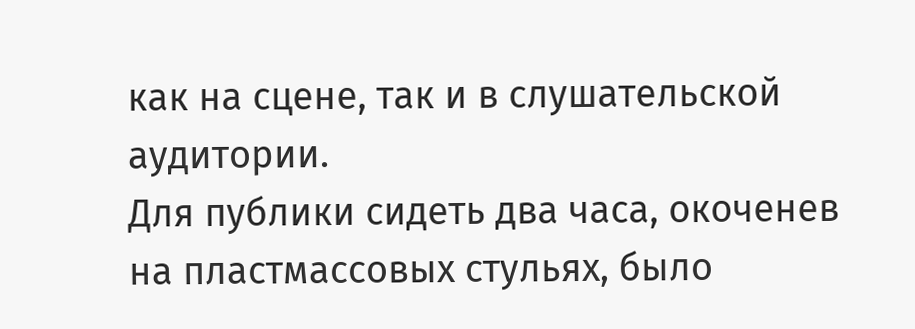как на сцене, так и в слушательской аудитории.
Для публики сидеть два часа, окоченев на пластмассовых стульях, было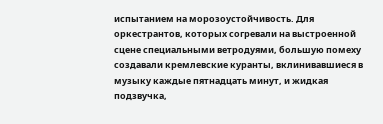испытанием на морозоустойчивость. Для оркестрантов, которых согревали на выстроенной сцене специальными ветродуями, большую помеху создавали кремлевские куранты, вклинивавшиеся в музыку каждые пятнадцать минут, и жидкая подзвучка,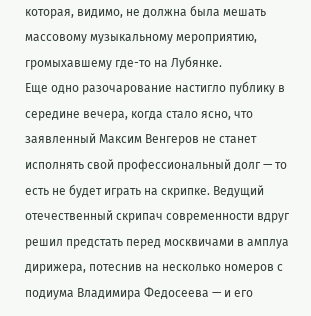которая, видимо, не должна была мешать массовому музыкальному мероприятию, громыхавшему где-то на Лубянке.
Еще одно разочарование настигло публику в середине вечера, когда стало ясно, что заявленный Максим Венгеров не станет исполнять свой профессиональный долг — то есть не будет играть на скрипке. Ведущий отечественный скрипач современности вдруг решил предстать перед москвичами в амплуа дирижера, потеснив на несколько номеров с подиума Владимира Федосеева — и его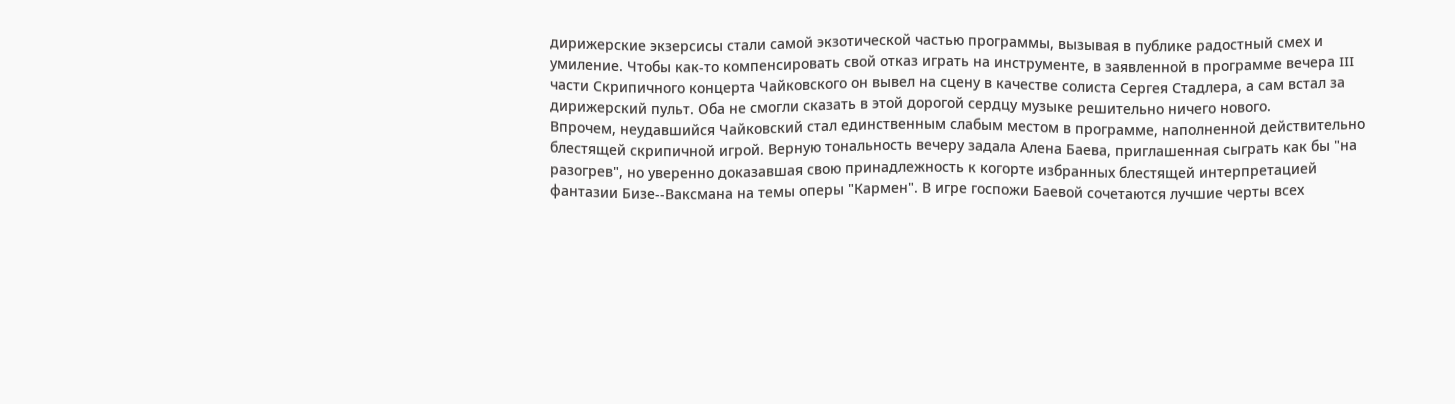дирижерские экзерсисы стали самой экзотической частью программы, вызывая в публике радостный смех и умиление. Чтобы как-то компенсировать свой отказ играть на инструменте, в заявленной в программе вечера III части Скрипичного концерта Чайковского он вывел на сцену в качестве солиста Сергея Стадлера, а сам встал за дирижерский пульт. Оба не смогли сказать в этой дорогой сердцу музыке решительно ничего нового.
Впрочем, неудавшийся Чайковский стал единственным слабым местом в программе, наполненной действительно блестящей скрипичной игрой. Верную тональность вечеру задала Алена Баева, приглашенная сыграть как бы "на разогрев", но уверенно доказавшая свою принадлежность к когорте избранных блестящей интерпретацией фантазии Бизе--Ваксмана на темы оперы "Кармен". В игре госпожи Баевой сочетаются лучшие черты всех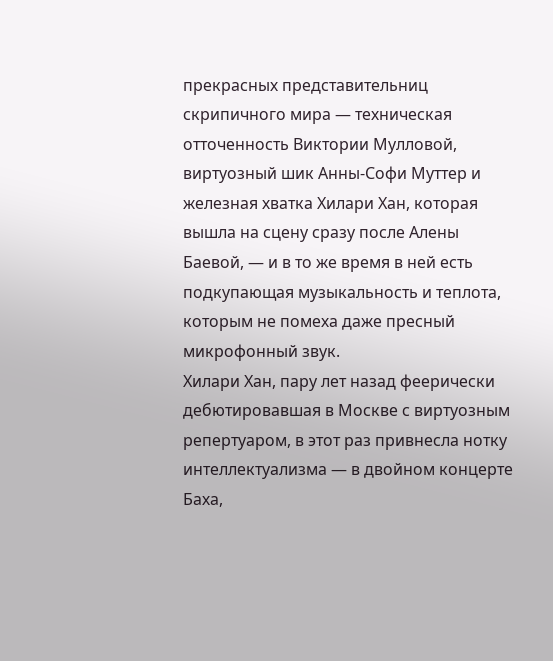прекрасных представительниц скрипичного мира — техническая отточенность Виктории Мулловой, виртуозный шик Анны-Софи Муттер и железная хватка Хилари Хан, которая вышла на сцену сразу после Алены Баевой, — и в то же время в ней есть подкупающая музыкальность и теплота, которым не помеха даже пресный микрофонный звук.
Хилари Хан, пару лет назад феерически дебютировавшая в Москве с виртуозным репертуаром, в этот раз привнесла нотку интеллектуализма — в двойном концерте Баха,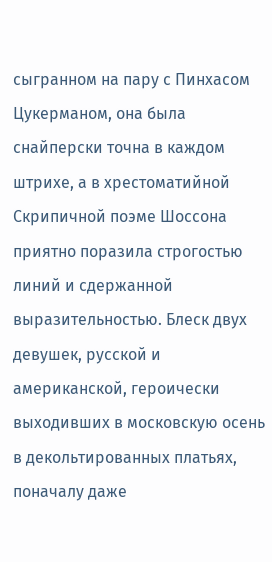сыгранном на пару с Пинхасом Цукерманом, она была снайперски точна в каждом штрихе, а в хрестоматийной Скрипичной поэме Шоссона приятно поразила строгостью линий и сдержанной выразительностью. Блеск двух девушек, русской и американской, героически выходивших в московскую осень в декольтированных платьях, поначалу даже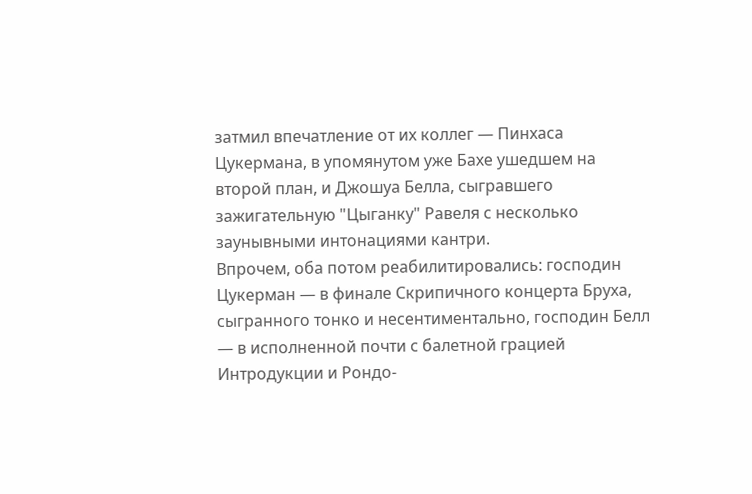затмил впечатление от их коллег — Пинхаса Цукермана, в упомянутом уже Бахе ушедшем на второй план, и Джошуа Белла, сыгравшего зажигательную "Цыганку" Равеля с несколько заунывными интонациями кантри.
Впрочем, оба потом реабилитировались: господин Цукерман — в финале Скрипичного концерта Бруха, сыгранного тонко и несентиментально, господин Белл — в исполненной почти с балетной грацией Интродукции и Рондо-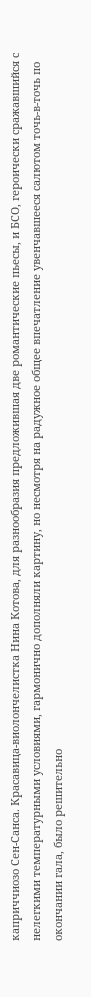каприччиозо Сен-Санса. Красавица-виолончелистка Нина Котова, для разнообразия предложившая две романтические пьесы, и БСО, героически сражавшийся с нелегкими температурными условиями, гармонично дополняли картину, но несмотря на радужное общее впечатление увенчавшееся салютом точь-в-точь по окончании гала, было решительно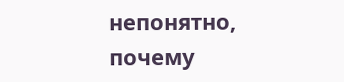непонятно, почему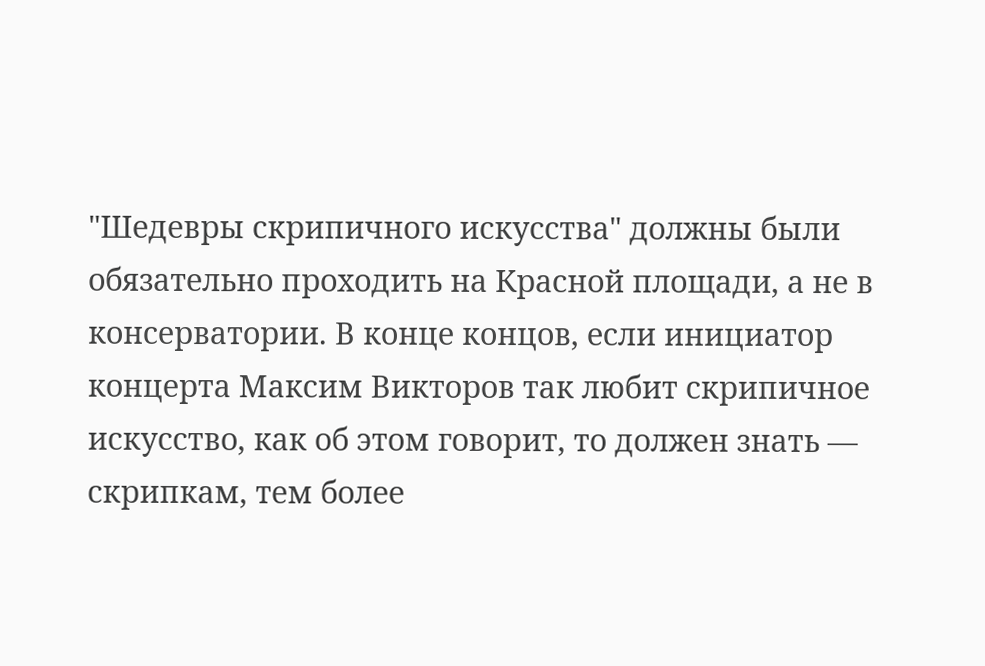"Шедевры скрипичного искусства" должны были обязательно проходить на Красной площади, а не в консерватории. В конце концов, если инициатор концерта Максим Викторов так любит скрипичное искусство, как об этом говорит, то должен знать — скрипкам, тем более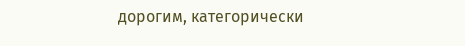дорогим, категорически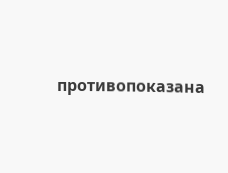противопоказана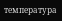температура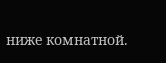ниже комнатной.